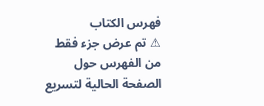فهرس الكتاب
⚠ تم عرض جزء فقط من الفهرس حول الصفحة الحالية لتسريع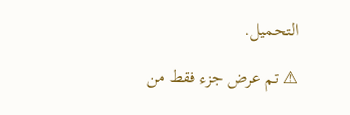التحميل.

⚠ تم عرض جزء فقط من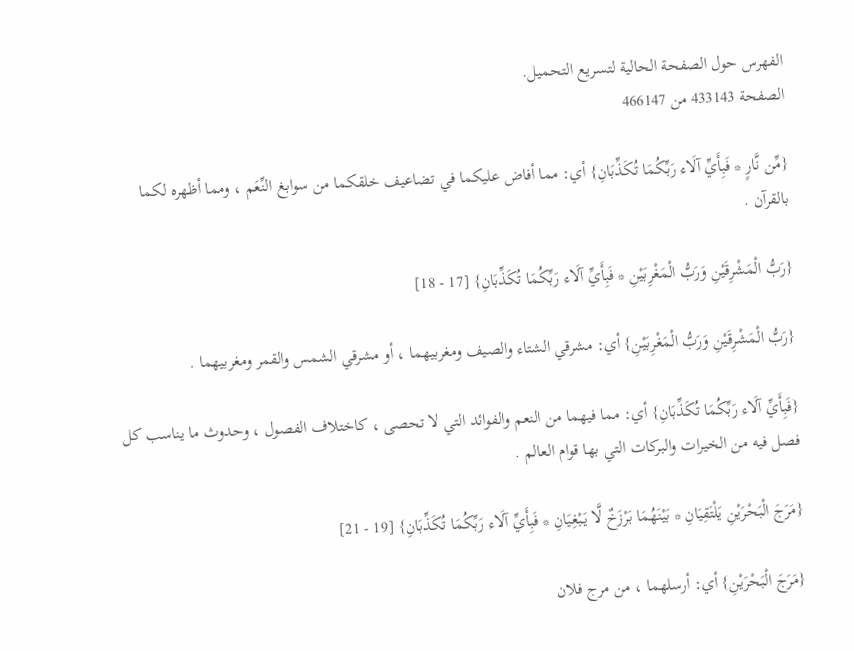الفهرس حول الصفحة الحالية لتسريع التحميل.
الصفحة 433143 من 466147

{مِّن نَّارٍ * فَبِأَيِّ آلَاء رَبِّكُمَا تُكَذِّبَانِ} أي: مما أفاض عليكما في تضاعيف خلقكما من سوابغ النِّعَم ، ومما أظهره لكما بالقرآن .

{رَبُّ الْمَشْرِقَيْنِ وَرَبُّ الْمَغْرِبَيْنِ * فَبِأَيِّ آلَاء رَبِّكُمَا تُكَذِّبَانِ} [17 - 18]

{رَبُّ الْمَشْرِقَيْنِ وَرَبُّ الْمَغْرِبَيْنِ} أي: مشرقي الشتاء والصيف ومغربيهما ، أو مشرقي الشمس والقمر ومغربيهما .

{فَبِأَيِّ آلَاء رَبِّكُمَا تُكَذِّبَانِ} أي: مما فيهما من النعم والفوائد التي لا تحصى ، كاختلاف الفصول ، وحدوث ما يناسب كل فصل فيه من الخيرات والبركات التي بها قوام العالم .

{مَرَجَ الْبَحْرَيْنِ يَلْتَقِيَانِ * بَيْنَهُمَا بَرْزَخٌ لَّا يَبْغِيَانِ * فَبِأَيِّ آلَاء رَبِّكُمَا تُكَذِّبَانِ} [19 - 21]

{مَرَجَ الْبَحْرَيْنِ} أي: أرسلهما ، من مرج فلان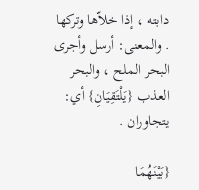دابته ، إذا خلاّها وتركها . والمعنى: أرسل وأجرى البحر الملح ، والبحر العذب {يَلْتَقِيَانِ} أي: يتجاوران .

{بَيْنَهُمَا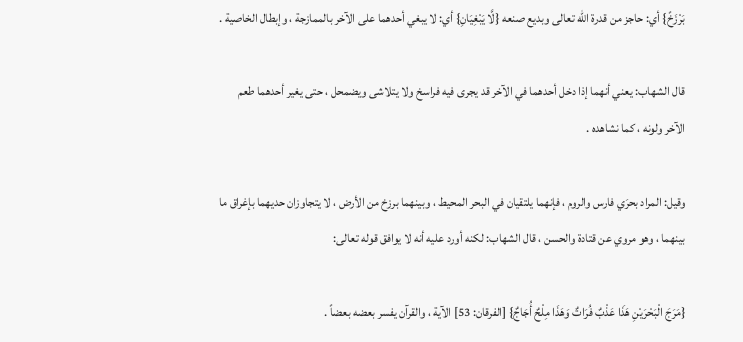بَرْزَخً} أي: حاجز من قدرة الله تعالى وبديع صنعه {لَّا يَبْغِيَانِ} أي: لا يبغي أحدهما على الآخر بالممازجة ، وإبطال الخاصية .

قال الشهاب: يعني أنهما إذا دخل أحدهما في الآخر قد يجرى فيه فراسخ ولا يتلاشى ويضمحل ، حتى يغير أحدهما طعم الآخر ولونه ، كما نشاهده .

وقيل: المراد بحرَي فارس والروم ، فإنهما يلتقيان في البحر المحيط ، وبينهما برزخ من الأرض ، لا يتجاوزان حديهما بإغراق ما بينهما ، وهو مروي عن قتادة والحسن ، قال الشهاب: لكنه أورد عليه أنه لا يوافق قوله تعالى:

{مَرَجَ الْبَحْرَيْنِ هَذَا عَذْبٌ فُرَاتٌ وَهَذَا مِلْحٌ أُجَاجٌ} [الفرقان: 53] الآية ، والقرآن يفسر بعضه بعضاً .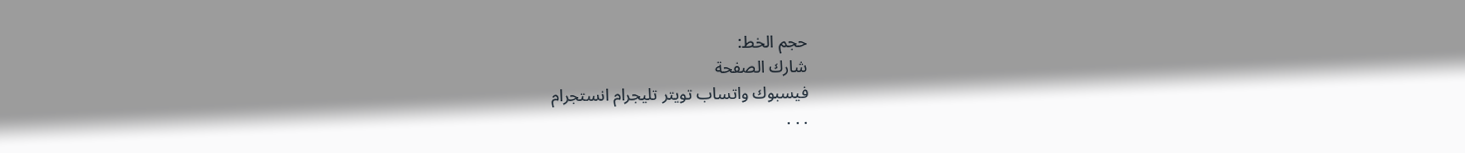حجم الخط:
شارك الصفحة
فيسبوك واتساب تويتر تليجرام انستجرام
. . .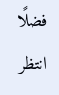فضلًا انتظر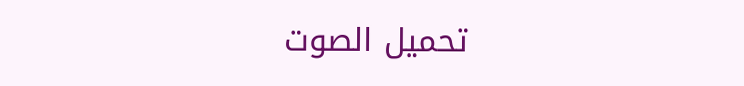تحميل الصوت